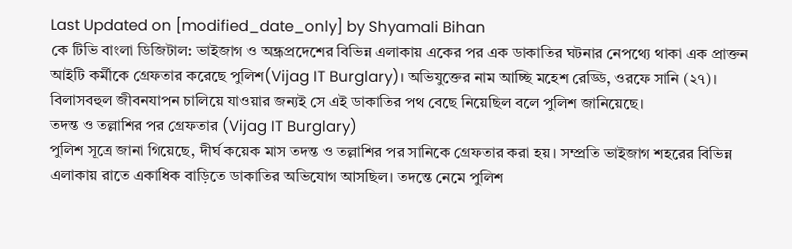Last Updated on [modified_date_only] by Shyamali Bihan
কে টিভি বাংলা ডিজিটাল: ভাইজাগ ও অন্ধ্রপ্রদেশের বিভিন্ন এলাকায় একের পর এক ডাকাতির ঘটনার নেপথ্যে থাকা এক প্রাক্তন আইটি কর্মীকে গ্রেফতার করেছে পুলিশ(Vijag IT Burglary)। অভিযুক্তের নাম আচ্ছি মহেশ রেড্ডি, ওরফে সানি (২৭)। বিলাসবহুল জীবনযাপন চালিয়ে যাওয়ার জন্যই সে এই ডাকাতির পথ বেছে নিয়েছিল বলে পুলিশ জানিয়েছে।
তদন্ত ও তল্লাশির পর গ্রেফতার (Vijag IT Burglary)
পুলিশ সূত্রে জানা গিয়েছে, দীর্ঘ কয়েক মাস তদন্ত ও তল্লাশির পর সানিকে গ্রেফতার করা হয়। সম্প্রতি ভাইজাগ শহরের বিভিন্ন এলাকায় রাতে একাধিক বাড়িতে ডাকাতির অভিযোগ আসছিল। তদন্তে নেমে পুলিশ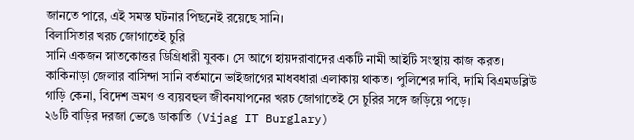জানতে পারে, এই সমস্ত ঘটনার পিছনেই রয়েছে সানি।
বিলাসিতার খরচ জোগাতেই চুরি
সানি একজন স্নাতকোত্তর ডিগ্রিধারী যুবক। সে আগে হায়দরাবাদের একটি নামী আইটি সংস্থায় কাজ করত। কাকিনাড়া জেলার বাসিন্দা সানি বর্তমানে ভাইজাগের মাধবধারা এলাকায় থাকত। পুলিশের দাবি, দামি বিএমডব্লিউ গাড়ি কেনা, বিদেশ ভ্রমণ ও ব্যয়বহুল জীবনযাপনের খরচ জোগাতেই সে চুরির সঙ্গে জড়িয়ে পড়ে।
২৬টি বাড়ির দরজা ভেঙে ডাকাতি (Vijag IT Burglary)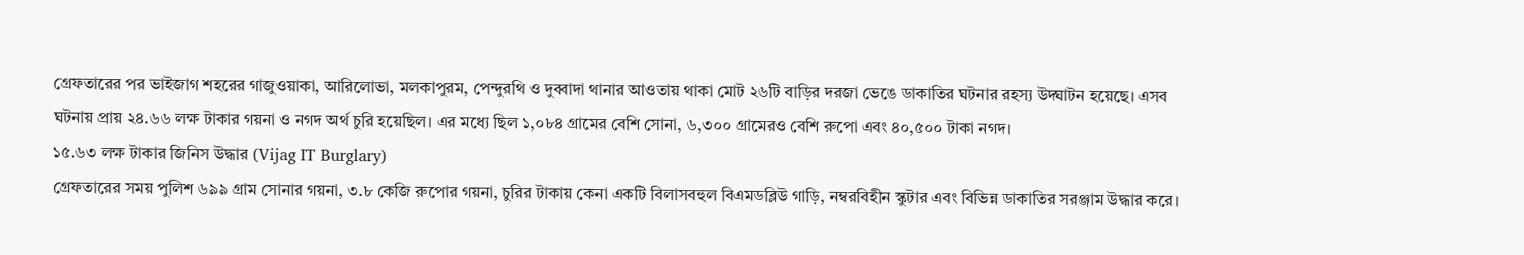গ্রেফতারের পর ভাইজাগ শহরের গাজুওয়াকা, আরিলোভা, মলকাপুরম, পেন্দুরথি ও দুব্বাদা থানার আওতায় থাকা মোট ২৬টি বাড়ির দরজা ভেঙে ডাকাতির ঘটনার রহস্য উদ্ঘাটন হয়েছে। এসব ঘটনায় প্রায় ২৪.৬৬ লক্ষ টাকার গয়না ও নগদ অর্থ চুরি হয়েছিল। এর মধ্যে ছিল ১,০৮৪ গ্রামের বেশি সোনা, ৬,৩০০ গ্রামেরও বেশি রুপো এবং ৪০,৫০০ টাকা নগদ।
১৫.৬৩ লক্ষ টাকার জিনিস উদ্ধার (Vijag IT Burglary)
গ্রেফতারের সময় পুলিশ ৬৯৯ গ্রাম সোনার গয়না, ৩.৮ কেজি রুপোর গয়না, চুরির টাকায় কেনা একটি বিলাসবহুল বিএমডব্লিউ গাড়ি, নম্বরবিহীন স্কুটার এবং বিভিন্ন ডাকাতির সরঞ্জাম উদ্ধার করে।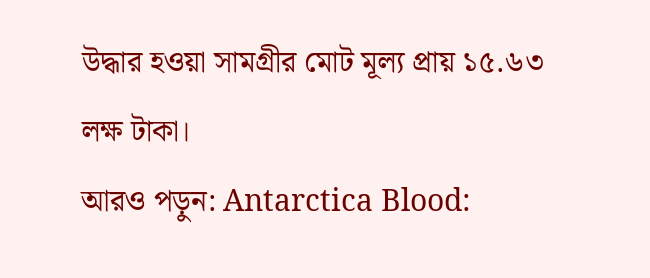উদ্ধার হওয়া সামগ্রীর মোট মূল্য প্রায় ১৫.৬৩ লক্ষ টাকা।
আরও পড়ুন: Antarctica Blood: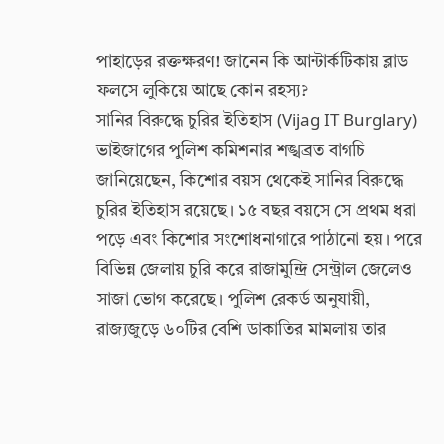পাহাড়ের রক্তক্ষরণ! জানেন কি আন্টার্কটিকায় ব্লাড ফলসে লুকিয়ে আছে কোন রহস্য?
সানির বিরুদ্ধে চুরির ইতিহাস (Vijag IT Burglary)
ভাইজাগের পুলিশ কমিশনার শঙ্খব্রত বাগচি জানিয়েছেন, কিশোর বয়স থেকেই সানির বিরুদ্ধে চুরির ইতিহাস রয়েছে। ১৫ বছর বয়সে সে প্রথম ধরা পড়ে এবং কিশোর সংশোধনাগারে পাঠানো হয়। পরে বিভিন্ন জেলায় চুরি করে রাজামুন্দ্রি সেন্ট্রাল জেলেও সাজা ভোগ করেছে। পুলিশ রেকর্ড অনুযায়ী, রাজ্যজুড়ে ৬০টির বেশি ডাকাতির মামলায় তার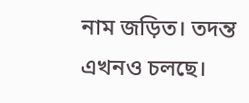নাম জড়িত। তদন্ত এখনও চলছে।